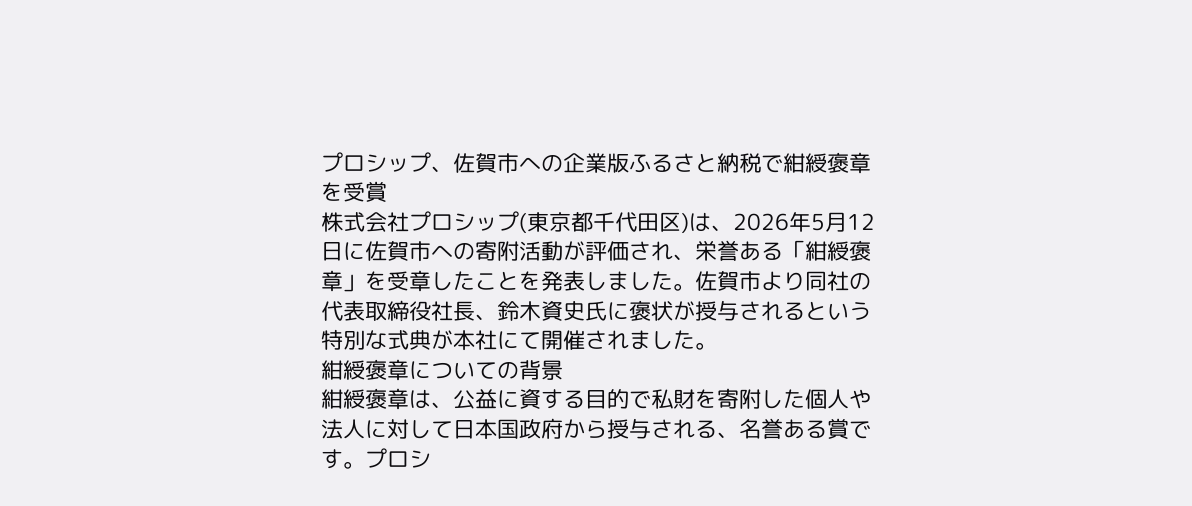プロシップ、佐賀市への企業版ふるさと納税で紺綬褒章を受賞
株式会社プロシップ(東京都千代田区)は、2026年5月12日に佐賀市への寄附活動が評価され、栄誉ある「紺綬褒章」を受章したことを発表しました。佐賀市より同社の代表取締役社長、鈴木資史氏に褒状が授与されるという特別な式典が本社にて開催されました。
紺綬褒章についての背景
紺綬褒章は、公益に資する目的で私財を寄附した個人や法人に対して日本国政府から授与される、名誉ある賞です。プロシ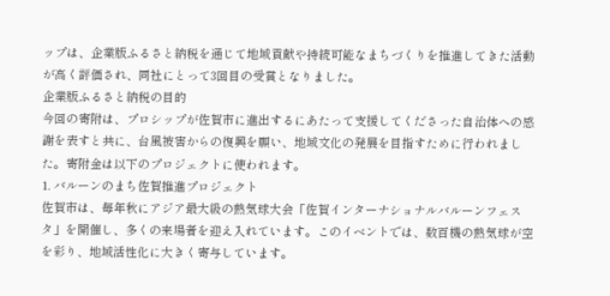ップは、企業版ふるさと納税を通じて地域貢献や持続可能なまちづくりを推進してきた活動が高く評価され、同社にとって3回目の受賞となりました。
企業版ふるさと納税の目的
今回の寄附は、プロシップが佐賀市に進出するにあたって支援してくださった自治体への感謝を表すと共に、台風被害からの復興を願い、地域文化の発展を目指すために行われました。寄附金は以下のプロジェクトに使われます。
1. バルーンのまち佐賀推進プロジェクト
佐賀市は、毎年秋にアジア最大級の熱気球大会「佐賀インターナショナルバルーンフェスタ」を開催し、多くの来場者を迎え入れています。このイベントでは、数百機の熱気球が空を彩り、地域活性化に大きく寄与しています。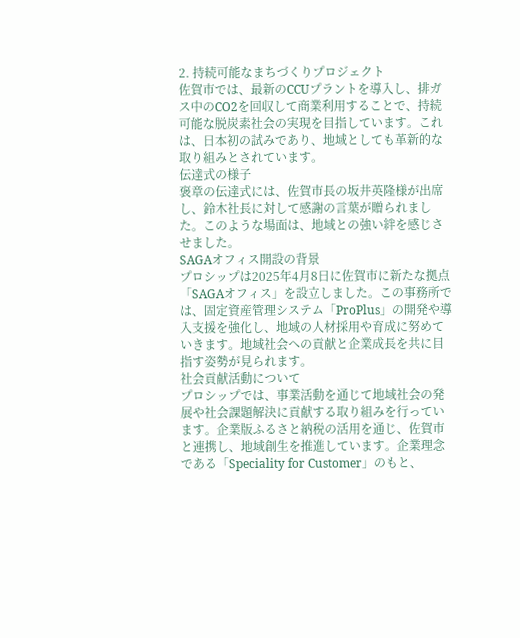2. 持続可能なまちづくりプロジェクト
佐賀市では、最新のCCUプラントを導入し、排ガス中のCO2を回収して商業利用することで、持続可能な脱炭素社会の実現を目指しています。これは、日本初の試みであり、地域としても革新的な取り組みとされています。
伝達式の様子
褒章の伝達式には、佐賀市長の坂井英隆様が出席し、鈴木社長に対して感謝の言葉が贈られました。このような場面は、地域との強い絆を感じさせました。
SAGAオフィス開設の背景
プロシップは2025年4月8日に佐賀市に新たな拠点「SAGAオフィス」を設立しました。この事務所では、固定資産管理システム「ProPlus」の開発や導入支援を強化し、地域の人材採用や育成に努めていきます。地域社会への貢献と企業成長を共に目指す姿勢が見られます。
社会貢献活動について
プロシップでは、事業活動を通じて地域社会の発展や社会課題解決に貢献する取り組みを行っています。企業版ふるさと納税の活用を通じ、佐賀市と連携し、地域創生を推進しています。企業理念である「Speciality for Customer」のもと、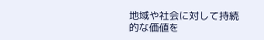地域や社会に対して持続的な価値を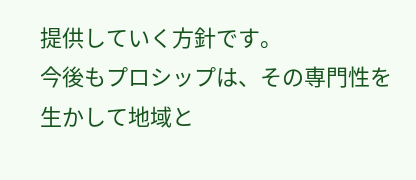提供していく方針です。
今後もプロシップは、その専門性を生かして地域と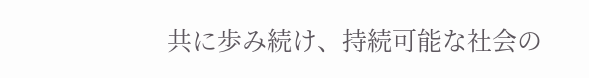共に歩み続け、持続可能な社会の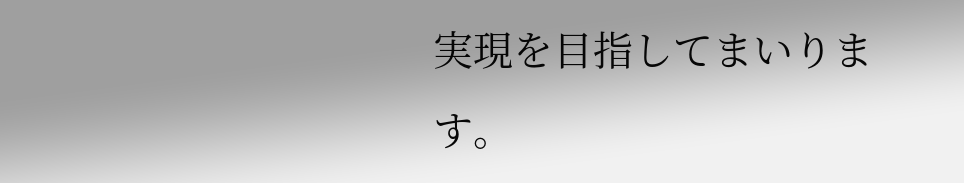実現を目指してまいります。